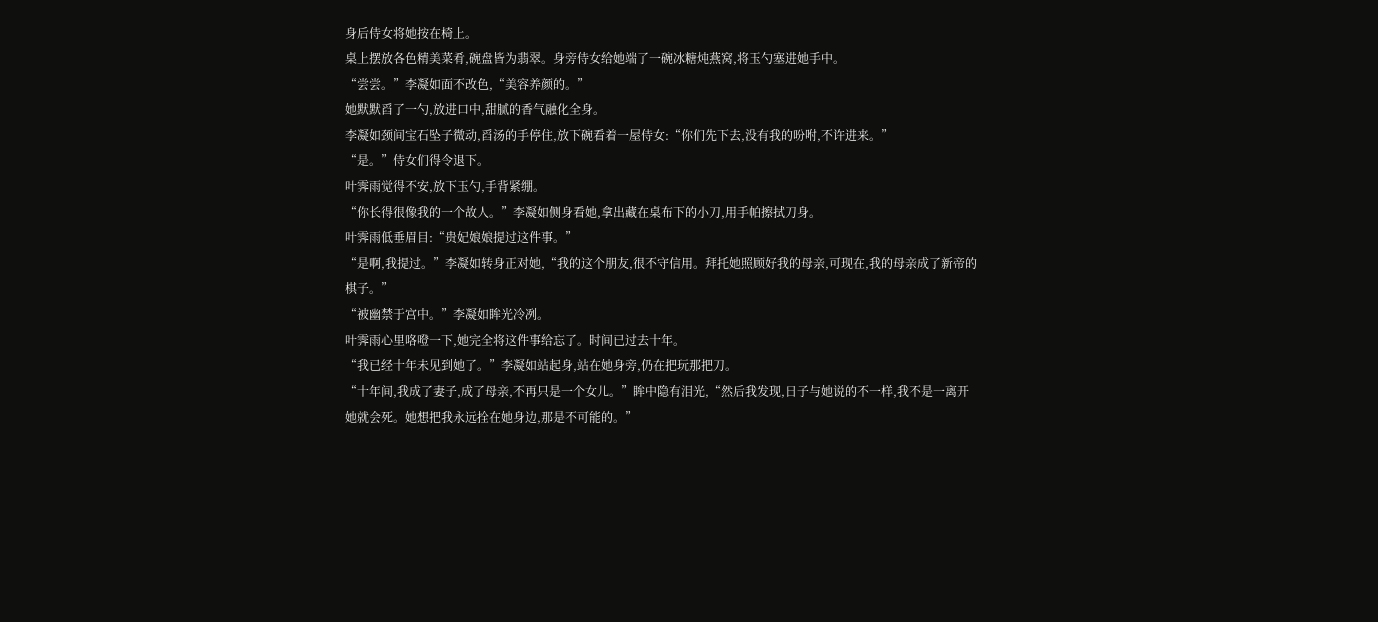身后侍女将她按在椅上。
桌上摆放各色精美菜肴,碗盘皆为翡翠。身旁侍女给她端了一碗冰糖炖燕窝,将玉勺塞进她手中。
“尝尝。”李凝如面不改色,“美容养颜的。”
她默默舀了一勺,放进口中,甜腻的香气融化全身。
李凝如颈间宝石坠子微动,舀汤的手停住,放下碗看着一屋侍女:“你们先下去,没有我的吩咐,不许进来。”
“是。”侍女们得令退下。
叶霁雨觉得不安,放下玉勺,手背紧绷。
“你长得很像我的一个故人。”李凝如侧身看她,拿出藏在桌布下的小刀,用手帕擦拭刀身。
叶霁雨低垂眉目:“贵妃娘娘提过这件事。”
“是啊,我提过。”李凝如转身正对她,“我的这个朋友,很不守信用。拜托她照顾好我的母亲,可现在,我的母亲成了新帝的棋子。”
“被幽禁于宫中。”李凝如眸光冷冽。
叶霁雨心里咯噔一下,她完全将这件事给忘了。时间已过去十年。
“我已经十年未见到她了。”李凝如站起身,站在她身旁,仍在把玩那把刀。
“十年间,我成了妻子,成了母亲,不再只是一个女儿。”眸中隐有泪光,“然后我发现,日子与她说的不一样,我不是一离开她就会死。她想把我永远拴在她身边,那是不可能的。”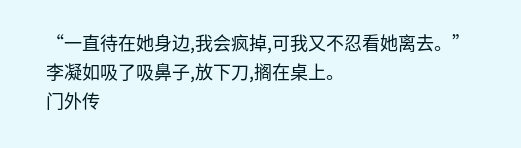“一直待在她身边,我会疯掉,可我又不忍看她离去。”
李凝如吸了吸鼻子,放下刀,搁在桌上。
门外传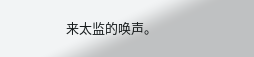来太监的唤声。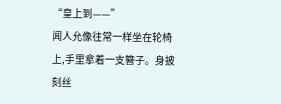“皇上到——”
闻人允像往常一样坐在轮椅上,手里拿着一支簪子。身披刻丝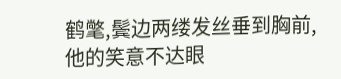鹤氅,鬓边两缕发丝垂到胸前,他的笑意不达眼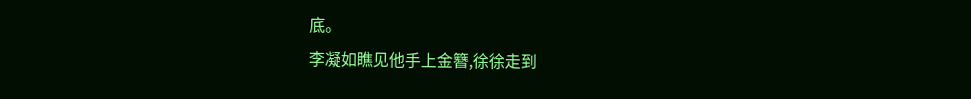底。
李凝如瞧见他手上金簪,徐徐走到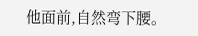他面前,自然弯下腰。